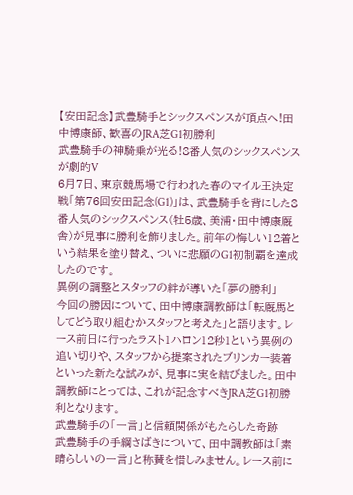【安田記念】武豊騎手とシックスペンスが頂点へ!田中博康師、歓喜のJRA芝G1初勝利
武豊騎手の神騎乗が光る!8番人気のシックスペンスが劇的V
6月7日、東京競馬場で行われた春のマイル王決定戦「第76回安田記念(G1)」は、武豊騎手を背にした8番人気のシックスペンス(牡5歳、美浦・田中博康厩舎)が見事に勝利を飾りました。前年の悔しい12着という結果を塗り替え、ついに悲願のG1初制覇を達成したのです。
異例の調整とスタッフの絆が導いた「夢の勝利」
今回の勝因について、田中博康調教師は「転厩馬としてどう取り組むかスタッフと考えた」と語ります。レース前日に行ったラスト1ハロン12秒1という異例の追い切りや、スタッフから提案されたブリンカー装着といった新たな試みが、見事に実を結びました。田中調教師にとっては、これが記念すべきJRA芝G1初勝利となります。
武豊騎手の「一言」と信頼関係がもたらした奇跡
武豊騎手の手綱さばきについて、田中調教師は「素晴らしいの一言」と称賛を惜しみません。レース前に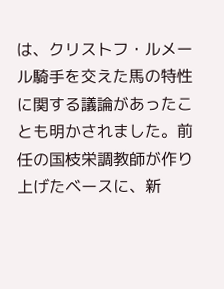は、クリストフ・ルメール騎手を交えた馬の特性に関する議論があったことも明かされました。前任の国枝栄調教師が作り上げたベースに、新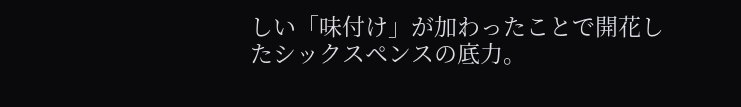しい「味付け」が加わったことで開花したシックスペンスの底力。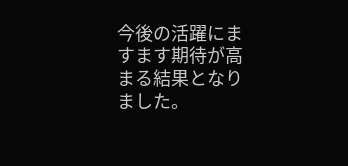今後の活躍にますます期待が高まる結果となりました。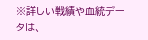※詳しい戦績や血統データは、